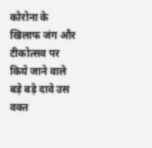कोरोना के खिलाफ जंग और टीकोत्सव पर किये जाने वाले बड़े बड़े दावे उस वक्त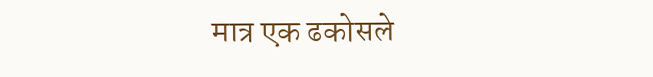मात्र एक ढकोसले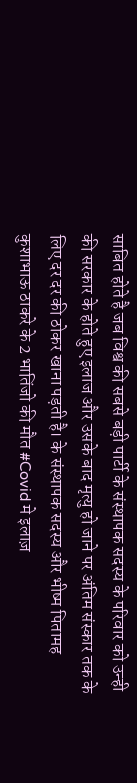साबित होते है जब विश्व की सबसे बड़ी पार्टी के संस्थापक सदस्य के परिवार को उन्ही की सरकार के होते हुए इलाज और उसके बाद मृत्यु हो जाने पर अंतिम संस्कार तक के लिए दर दर की ठोकर खाना पड़ती है। के संस्थापक सदस्य और भीष्म पितामह कुशाभाऊ ठाकरे के 2 भातिंजो की मौत #Covid मे इलाज़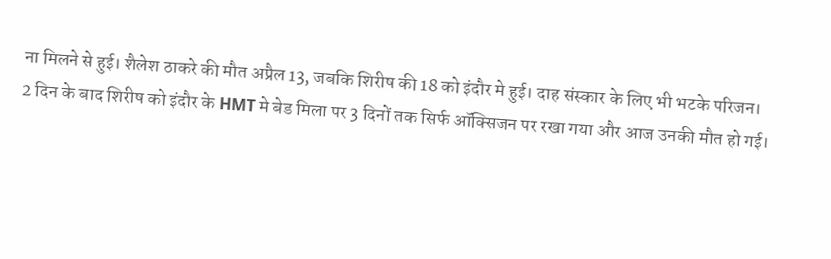ना मिलने से हुई। शैलेश ठाकरे की मौत अप्रैल 13, जबकि शिरीष की 18 को इंदौर मे हुई। दाह संस्कार के लिए भी भटके परिजन।
2 दिन के बाद शिरीष को इंदौर के HMT मे बेड मिला पर 3 दिनों तक सिर्फ ऑक्सिजन पर रखा गया और आज उनकी मौत हो गई।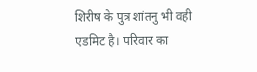शिरीष के पुत्र शांतनु भी वही एडमिट है। परिवार का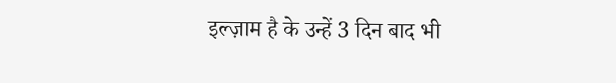इल्ज़ाम है के उन्हें 3 दिन बाद भी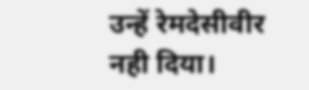उन्हें रेमदेसीवीर नही दिया।